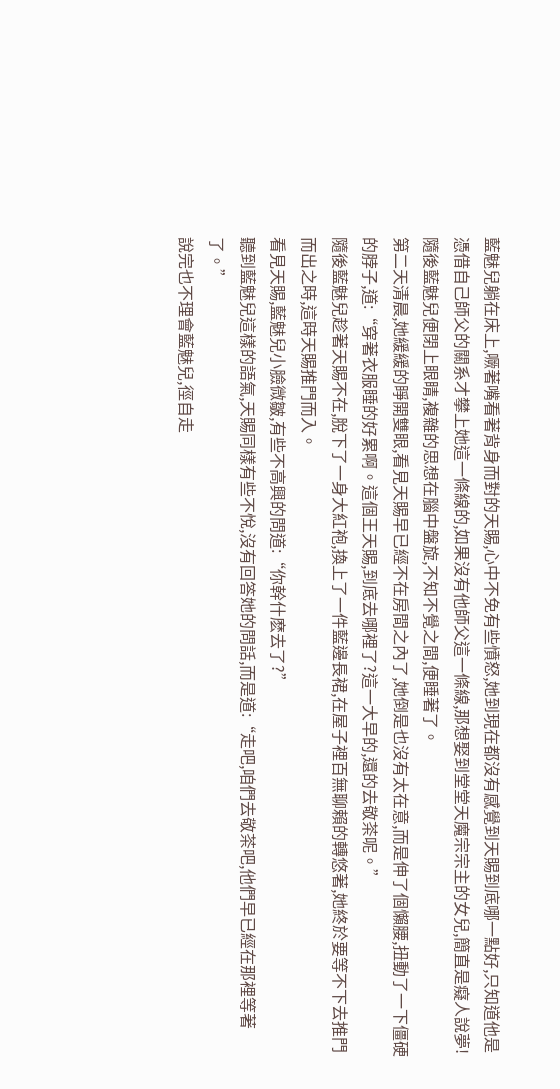藍魅兒躺在床上,噘著嘴看著背身而對的天賜,心中不免有些憤怒,她到現在都沒有感覺到天賜到底哪一點好,只知道他是憑借自己師父的關系才攀上她這一條線的,如果沒有他師父這一條線,那想娶到堂堂天魔宗宗主的女兒,簡直是癡人說夢!隨後藍魅兒便閉上眼睛,複雜的思想在腦中盤旋,不知不覺之間,便睡著了。
第二天清晨,她緩緩的睜開雙眼,看見天賜早已經不在房間之內了,她倒是也沒有太在意,而是伸了個懶腰,扭動了一下僵硬的脖子,道:“穿著衣服睡的好累啊。這個王天賜,到底去哪裡了?這一大早的,還的去敬茶呢。”
隨後藍魅兒趁著天賜不在,脫下了一身大紅袍,換上了一件藍邊長裙,在屋子裡百無聊賴的轉悠著,她終於要等不下去推門而出之時,這時天賜推門而入。
看見天賜,藍魅兒小臉微皺,有些不高興的問道:“你幹什麽去了?”
聽到藍魅兒這樣的語氣,天賜同樣有些不悅,沒有回答她的問話,而是道:“走吧,咱們去敬茶吧,他們早已經在那裡等著了。”
說完也不理會藍魅兒,徑自走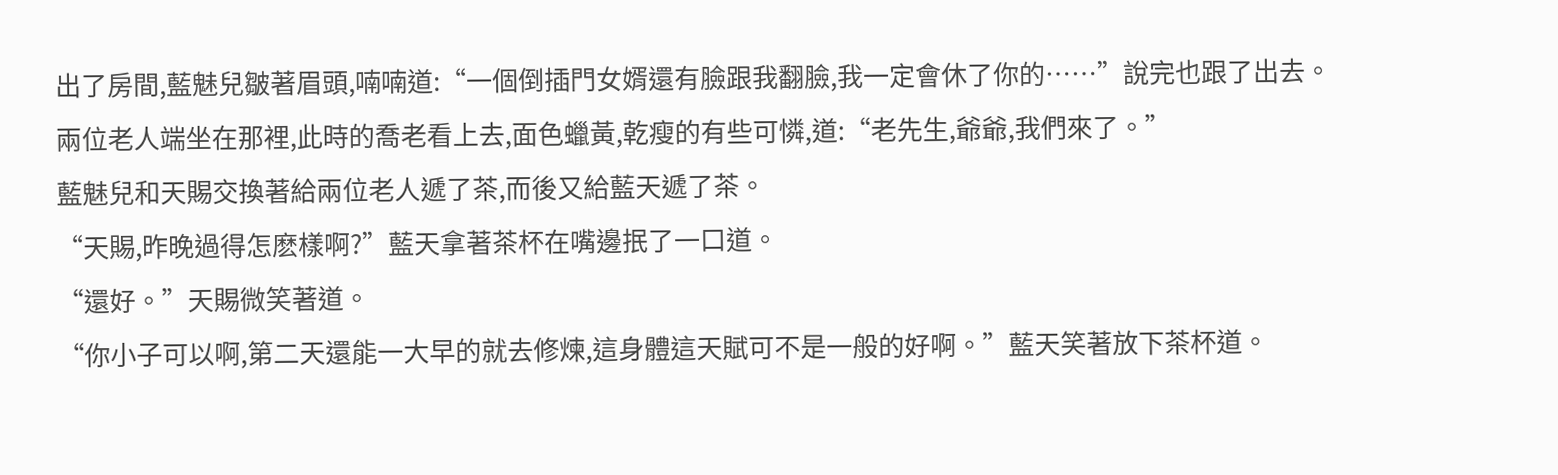出了房間,藍魅兒皺著眉頭,喃喃道:“一個倒插門女婿還有臉跟我翻臉,我一定會休了你的……”說完也跟了出去。
兩位老人端坐在那裡,此時的喬老看上去,面色蠟黃,乾瘦的有些可憐,道:“老先生,爺爺,我們來了。”
藍魅兒和天賜交換著給兩位老人遞了茶,而後又給藍天遞了茶。
“天賜,昨晚過得怎麽樣啊?”藍天拿著茶杯在嘴邊抿了一口道。
“還好。”天賜微笑著道。
“你小子可以啊,第二天還能一大早的就去修煉,這身體這天賦可不是一般的好啊。”藍天笑著放下茶杯道。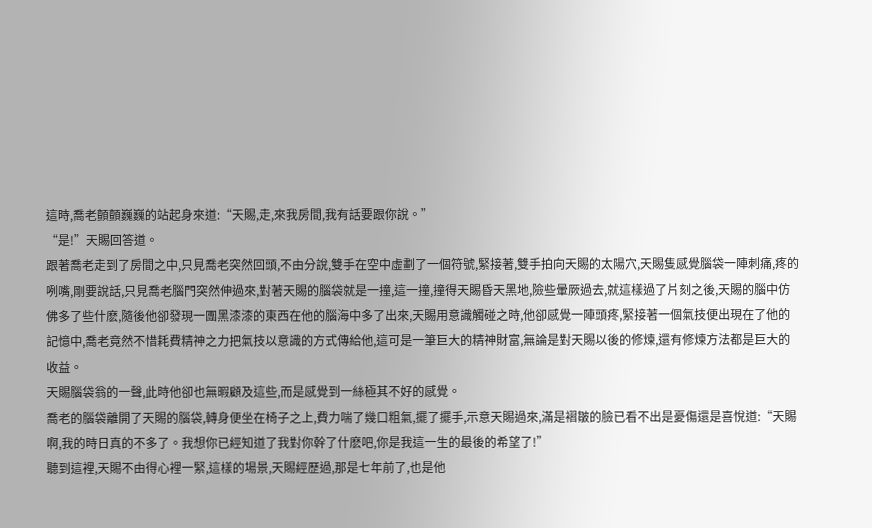這時,喬老顫顫巍巍的站起身來道:“天賜,走,來我房間,我有話要跟你說。”
“是!”天賜回答道。
跟著喬老走到了房間之中,只見喬老突然回頭,不由分說,雙手在空中虛劃了一個符號,緊接著,雙手拍向天賜的太陽穴,天賜隻感覺腦袋一陣刺痛,疼的咧嘴,剛要說話,只見喬老腦門突然伸過來,對著天賜的腦袋就是一撞,這一撞,撞得天賜昏天黑地,險些暈厥過去,就這樣過了片刻之後,天賜的腦中仿佛多了些什麽,隨後他卻發現一團黑漆漆的東西在他的腦海中多了出來,天賜用意識觸碰之時,他卻感覺一陣頭疼,緊接著一個氣技便出現在了他的記憶中,喬老竟然不惜耗費精神之力把氣技以意識的方式傳給他,這可是一筆巨大的精神財富,無論是對天賜以後的修煉,還有修煉方法都是巨大的收益。
天賜腦袋翁的一聲,此時他卻也無暇顧及這些,而是感覺到一絲極其不好的感覺。
喬老的腦袋離開了天賜的腦袋,轉身便坐在椅子之上,費力喘了幾口粗氣,擺了擺手,示意天賜過來,滿是褶皺的臉已看不出是憂傷還是喜悅道:“天賜啊,我的時日真的不多了。我想你已經知道了我對你幹了什麽吧,你是我這一生的最後的希望了!”
聽到這裡,天賜不由得心裡一緊,這樣的場景,天賜經歷過,那是七年前了,也是他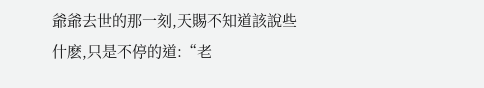爺爺去世的那一刻,天賜不知道該說些什麽,只是不停的道:“老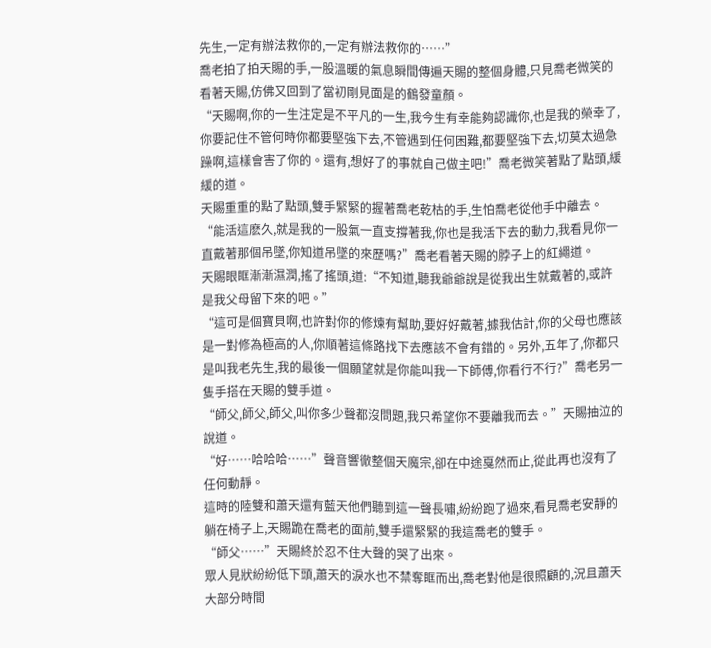先生,一定有辦法救你的,一定有辦法救你的……”
喬老拍了拍天賜的手,一股溫暖的氣息瞬間傳遍天賜的整個身體,只見喬老微笑的看著天賜,仿佛又回到了當初剛見面是的鶴發童顏。
“天賜啊,你的一生注定是不平凡的一生,我今生有幸能夠認識你,也是我的榮幸了,你要記住不管何時你都要堅強下去,不管遇到任何困難,都要堅強下去,切莫太過急躁啊,這樣會害了你的。還有,想好了的事就自己做主吧!”喬老微笑著點了點頭,緩緩的道。
天賜重重的點了點頭,雙手緊緊的握著喬老乾枯的手,生怕喬老從他手中離去。
“能活這麽久,就是我的一股氣一直支撐著我,你也是我活下去的動力,我看見你一直戴著那個吊墜,你知道吊墜的來歷嗎?”喬老看著天賜的脖子上的紅繩道。
天賜眼眶漸漸濕潤,搖了搖頭,道:“不知道,聽我爺爺說是從我出生就戴著的,或許是我父母留下來的吧。”
“這可是個寶貝啊,也許對你的修煉有幫助,要好好戴著,據我估計,你的父母也應該是一對修為極高的人,你順著這條路找下去應該不會有錯的。另外,五年了,你都只是叫我老先生,我的最後一個願望就是你能叫我一下師傅,你看行不行?”喬老另一隻手搭在天賜的雙手道。
“師父,師父,師父,叫你多少聲都沒問題,我只希望你不要離我而去。”天賜抽泣的說道。
“好……哈哈哈……”聲音響徹整個天魔宗,卻在中途戛然而止,從此再也沒有了任何動靜。
這時的陸雙和蕭天還有藍天他們聽到這一聲長嘯,紛紛跑了過來,看見喬老安靜的躺在椅子上,天賜跪在喬老的面前,雙手還緊緊的我這喬老的雙手。
“師父……”天賜終於忍不住大聲的哭了出來。
眾人見狀紛紛低下頭,蕭天的淚水也不禁奪眶而出,喬老對他是很照顧的,況且蕭天大部分時間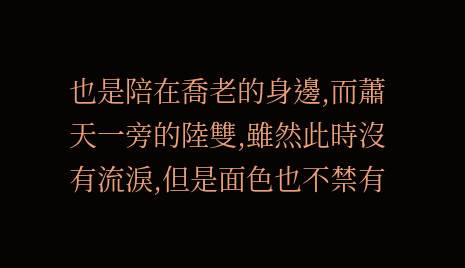也是陪在喬老的身邊,而蕭天一旁的陸雙,雖然此時沒有流淚,但是面色也不禁有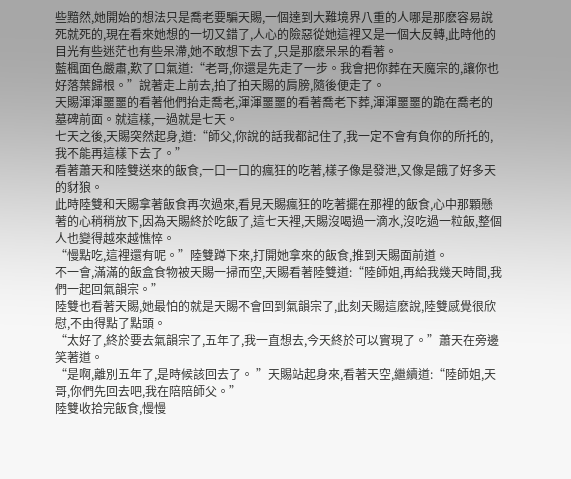些黯然,她開始的想法只是喬老要騙天賜,一個達到大難境界八重的人哪是那麽容易說死就死的,現在看來她想的一切又錯了,人心的險惡從她這裡又是一個大反轉,此時他的目光有些迷茫也有些呆滯,她不敢想下去了,只是那麽呆呆的看著。
藍楓面色嚴肅,歎了口氣道:“老哥,你還是先走了一步。我會把你葬在天魔宗的,讓你也好落葉歸根。”說著走上前去,拍了拍天賜的肩膀,隨後便走了。
天賜渾渾噩噩的看著他們抬走喬老,渾渾噩噩的看著喬老下葬,渾渾噩噩的跪在喬老的墓碑前面。就這樣,一過就是七天。
七天之後,天賜突然起身,道:“師父,你說的話我都記住了,我一定不會有負你的所托的,我不能再這樣下去了。”
看著蕭天和陸雙送來的飯食,一口一口的瘋狂的吃著,樣子像是發泄,又像是餓了好多天的豺狼。
此時陸雙和天賜拿著飯食再次過來,看見天賜瘋狂的吃著擺在那裡的飯食,心中那顆懸著的心稍稍放下,因為天賜終於吃飯了,這七天裡,天賜沒喝過一滴水,沒吃過一粒飯,整個人也變得越來越憔悴。
“慢點吃,這裡還有呢。”陸雙蹲下來,打開她拿來的飯食,推到天賜面前道。
不一會,滿滿的飯盒食物被天賜一掃而空,天賜看著陸雙道:“陸師姐,再給我幾天時間,我們一起回氣韻宗。”
陸雙也看著天賜,她最怕的就是天賜不會回到氣韻宗了,此刻天賜這麽說,陸雙感覺很欣慰,不由得點了點頭。
“太好了,終於要去氣韻宗了,五年了,我一直想去,今天終於可以實現了。”蕭天在旁邊笑著道。
“是啊,離別五年了,是時候該回去了。 ”天賜站起身來,看著天空,繼續道:“陸師姐,天哥,你們先回去吧,我在陪陪師父。”
陸雙收拾完飯食,慢慢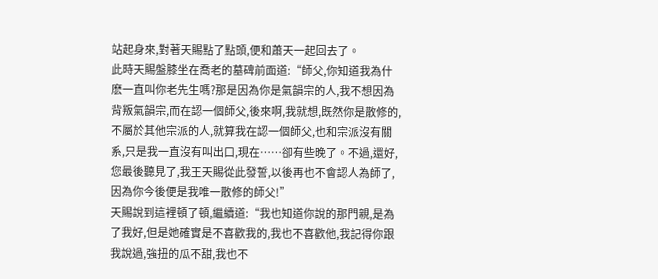站起身來,對著天賜點了點頭,便和蕭天一起回去了。
此時天賜盤膝坐在喬老的墓碑前面道:“師父,你知道我為什麽一直叫你老先生嗎?那是因為你是氣韻宗的人,我不想因為背叛氣韻宗,而在認一個師父,後來啊,我就想,既然你是散修的,不屬於其他宗派的人,就算我在認一個師父,也和宗派沒有關系,只是我一直沒有叫出口,現在……卻有些晚了。不過,還好,您最後聽見了,我王天賜從此發誓,以後再也不會認人為師了,因為你今後便是我唯一散修的師父!”
天賜說到這裡頓了頓,繼續道:“我也知道你說的那門親,是為了我好,但是她確實是不喜歡我的,我也不喜歡他,我記得你跟我說過,強扭的瓜不甜,我也不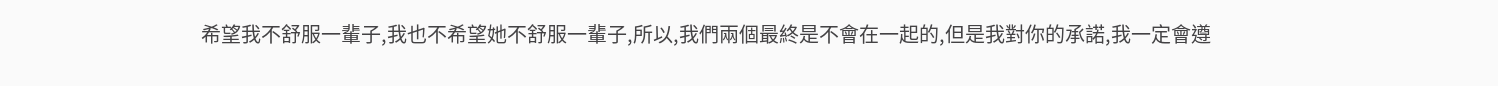希望我不舒服一輩子,我也不希望她不舒服一輩子,所以,我們兩個最終是不會在一起的,但是我對你的承諾,我一定會遵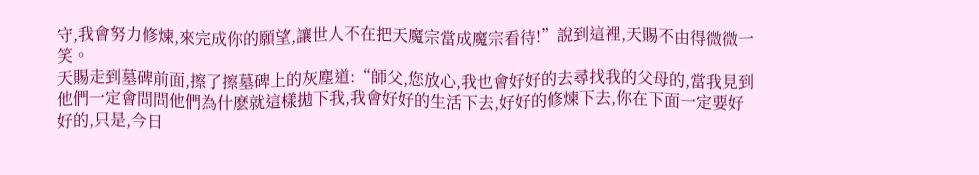守,我會努力修煉,來完成你的願望,讓世人不在把天魔宗當成魔宗看待!”說到這裡,天賜不由得微微一笑。
天賜走到墓碑前面,擦了擦墓碑上的灰塵道:“師父,您放心,我也會好好的去尋找我的父母的,當我見到他們一定會問問他們為什麽就這樣拋下我,我會好好的生活下去,好好的修煉下去,你在下面一定要好好的,只是,今日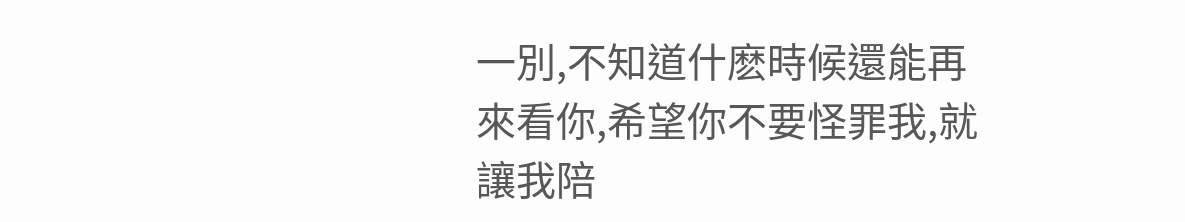一別,不知道什麽時候還能再來看你,希望你不要怪罪我,就讓我陪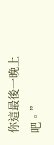你這最後一晚上吧。”